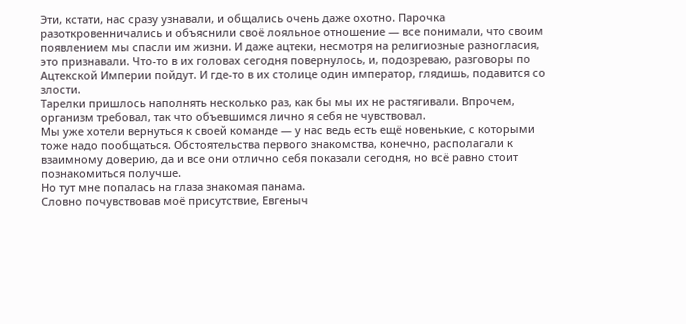Эти, кстати, нас сразу узнавали, и общались очень даже охотно. Парочка разоткровенничались и объяснили своё лояльное отношение — все понимали, что своим появлением мы спасли им жизни. И даже ацтеки, несмотря на религиозные разногласия, это признавали. Что-то в их головах сегодня повернулось, и, подозреваю, разговоры по Ацтекской Империи пойдут. И где-то в их столице один император, глядишь, подавится со злости.
Тарелки пришлось наполнять несколько раз, как бы мы их не растягивали. Впрочем, организм требовал, так что объевшимся лично я себя не чувствовал.
Мы уже хотели вернуться к своей команде — у нас ведь есть ещё новенькие, с которыми тоже надо пообщаться. Обстоятельства первого знакомства, конечно, располагали к взаимному доверию, да и все они отлично себя показали сегодня, но всё равно стоит познакомиться получше.
Но тут мне попалась на глаза знакомая панама.
Словно почувствовав моё присутствие, Евгеныч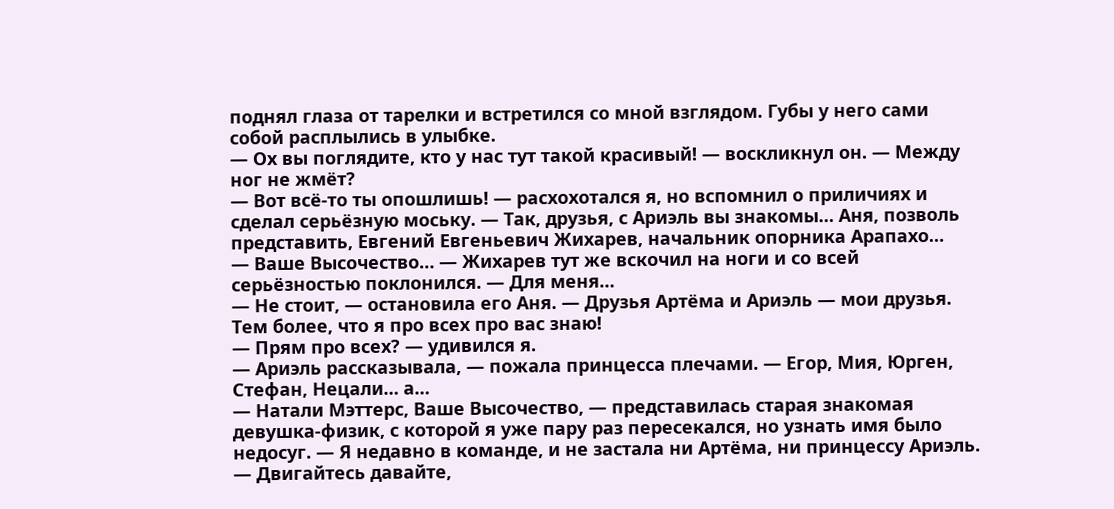поднял глаза от тарелки и встретился со мной взглядом. Губы у него сами собой расплылись в улыбке.
— Ох вы поглядите, кто у нас тут такой красивый! — воскликнул он. — Между ног не жмёт?
— Вот всё-то ты опошлишь! — расхохотался я, но вспомнил о приличиях и сделал серьёзную моську. — Так, друзья, с Ариэль вы знакомы… Аня, позволь представить, Евгений Евгеньевич Жихарев, начальник опорника Арапахо…
— Ваше Высочество… — Жихарев тут же вскочил на ноги и со всей серьёзностью поклонился. — Для меня…
— Не стоит, — остановила его Аня. — Друзья Артёма и Ариэль — мои друзья. Тем более, что я про всех про вас знаю!
— Прям про всех? — удивился я.
— Ариэль рассказывала, — пожала принцесса плечами. — Егор, Мия, Юрген, Стефан, Нецали… а…
— Натали Мэттерс, Ваше Высочество, — представилась старая знакомая девушка-физик, с которой я уже пару раз пересекался, но узнать имя было недосуг. — Я недавно в команде, и не застала ни Артёма, ни принцессу Ариэль.
— Двигайтесь давайте,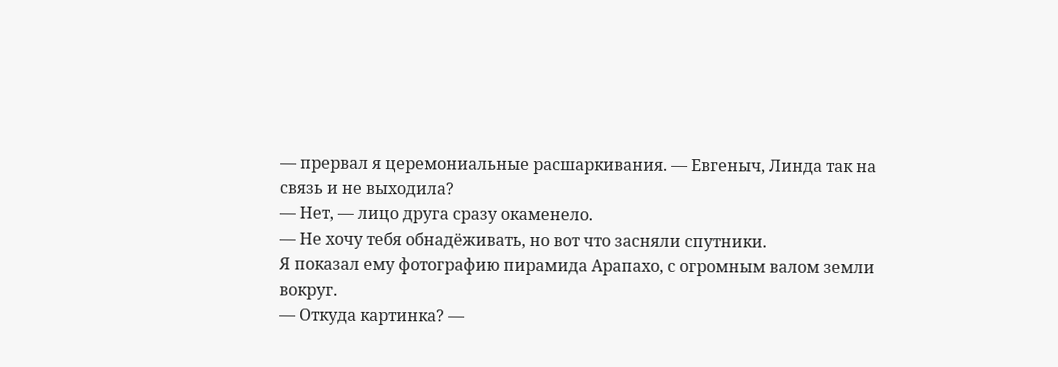— прервал я церемониальные расшаркивания. — Евгеныч, Линда так на связь и не выходила?
— Нет, — лицо друга сразу окаменело.
— Не хочу тебя обнадёживать, но вот что засняли спутники.
Я показал ему фотографию пирамида Арапахо, с огромным валом земли вокруг.
— Откуда картинка? —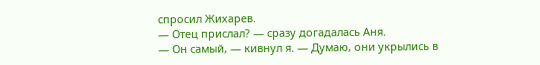спросил Жихарев.
— Отец прислал? — сразу догадалась Аня.
— Он самый, — кивнул я. — Думаю, они укрылись в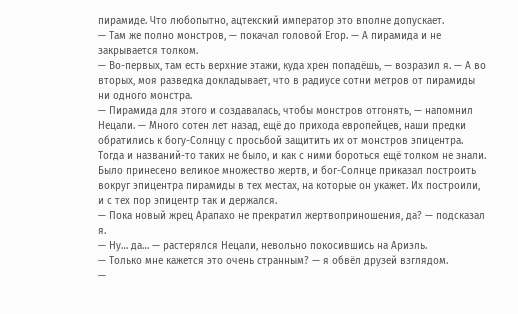пирамиде. Что любопытно, ацтекский император это вполне допускает.
— Там же полно монстров, — покачал головой Егор. — А пирамида и не закрывается толком.
— Во-первых, там есть верхние этажи, куда хрен попадёшь, — возразил я. — А во вторых, моя разведка докладывает, что в радиусе сотни метров от пирамиды ни одного монстра.
— Пирамида для этого и создавалась, чтобы монстров отгонять, — напомнил Нецали. — Много сотен лет назад, ещё до прихода европейцев, наши предки обратились к богу-Солнцу с просьбой защитить их от монстров эпицентра. Тогда и названий-то таких не было, и как с ними бороться ещё толком не знали. Было принесено великое множество жертв, и бог-Солнце приказал построить вокруг эпицентра пирамиды в тех местах, на которые он укажет. Их построили, и с тех пор эпицентр так и держался.
— Пока новый жрец Арапахо не прекратил жертвоприношения, да? — подсказал я.
— Ну… да… — растерялся Нецали, невольно покосившись на Ариэль.
— Только мне кажется это очень странным? — я обвёл друзей взглядом.
—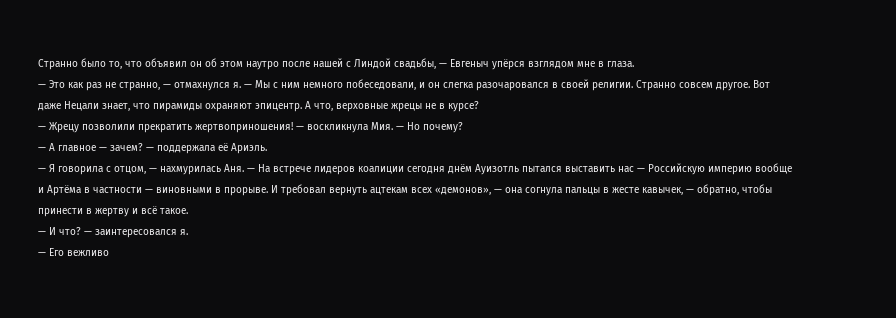Странно было то, что объявил он об этом наутро после нашей с Линдой свадьбы, — Евгеныч упёрся взглядом мне в глаза.
— Это как раз не странно, — отмахнулся я. — Мы с ним немного побеседовали, и он слегка разочаровался в своей религии. Странно совсем другое. Вот даже Нецали знает, что пирамиды охраняют эпицентр. А что, верховные жрецы не в курсе?
— Жрецу позволили прекратить жертвоприношения! — воскликнула Мия. — Но почему?
— А главное — зачем? — поддержала её Ариэль.
— Я говорила с отцом, — нахмурилась Аня. — На встрече лидеров коалиции сегодня днём Ауизотль пытался выставить нас — Российскую империю вообще и Артёма в частности — виновными в прорыве. И требовал вернуть ацтекам всех «демонов», — она согнула пальцы в жесте кавычек, — обратно, чтобы принести в жертву и всё такое.
— И что? — заинтересовался я.
— Его вежливо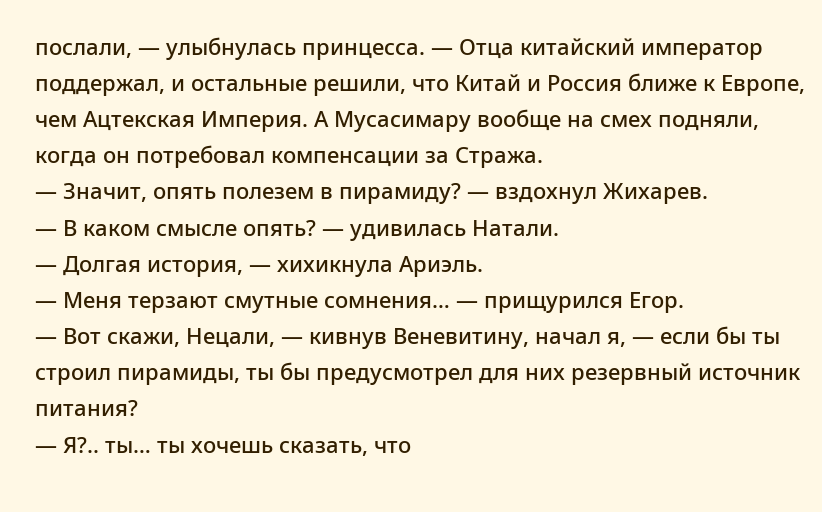послали, — улыбнулась принцесса. — Отца китайский император поддержал, и остальные решили, что Китай и Россия ближе к Европе, чем Ацтекская Империя. А Мусасимару вообще на смех подняли, когда он потребовал компенсации за Стража.
— Значит, опять полезем в пирамиду? — вздохнул Жихарев.
— В каком смысле опять? — удивилась Натали.
— Долгая история, — хихикнула Ариэль.
— Меня терзают смутные сомнения… — прищурился Егор.
— Вот скажи, Нецали, — кивнув Веневитину, начал я, — если бы ты строил пирамиды, ты бы предусмотрел для них резервный источник питания?
— Я?.. ты… ты хочешь сказать, что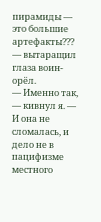пирамиды — это большие артефакты??? — вытаращил глаза воин-орёл.
— Именно так, — кивнул я. — И она не сломалась, и дело не в пацифизме местного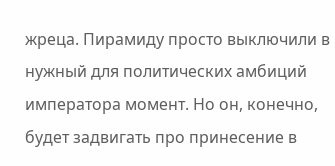жреца. Пирамиду просто выключили в нужный для политических амбиций императора момент. Но он, конечно, будет задвигать про принесение в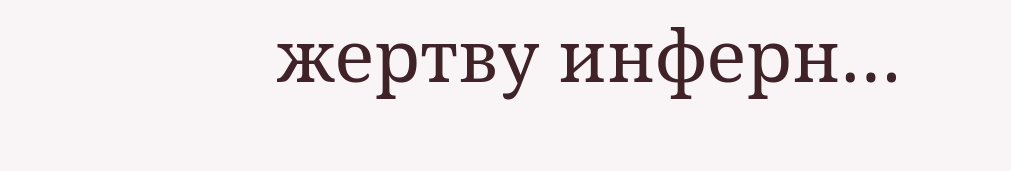жертву инферн…